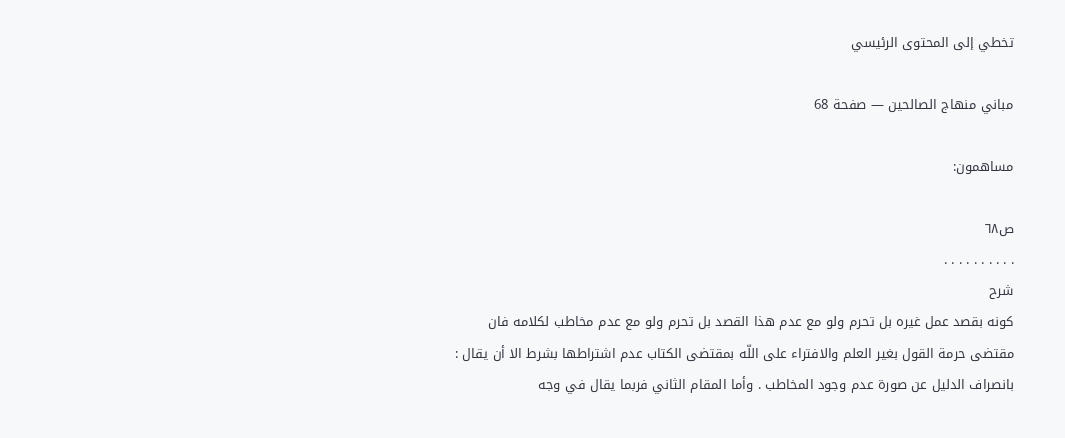تخطي إلى المحتوى الرئيسي

مباني منهاج الصالحين — صفحة 68

مساهمون:

ص٦٨
. . . . . . . . . .
شرح
كونه بقصد عمل غيره بل تحرم ولو مع عدم هذا القصد بل تحرم ولو مع عدم مخاطب لكلامه فان مقتضى حرمة القول بغير العلم والافتراء على اللّه بمقتضى الكتاب عدم اشتراطها بشرط الا أن يقال : بانصراف الدليل عن صورة عدم وجود المخاطب . وأما المقام الثاني فربما يقال في وجه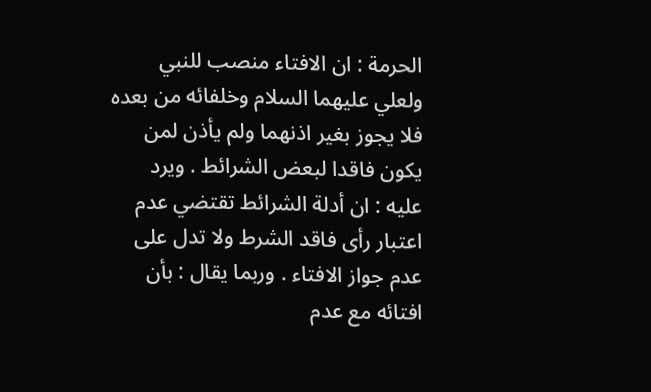الحرمة : ان الافتاء منصب للنبي ولعلي عليهما السلام وخلفائه من بعده فلا يجوز بغير اذنهما ولم يأذن لمن يكون فاقدا لبعض الشرائط . ويرد عليه : ان أدلة الشرائط تقتضي عدم اعتبار رأى فاقد الشرط ولا تدل على عدم جواز الافتاء . وربما يقال : بأن افتائه مع عدم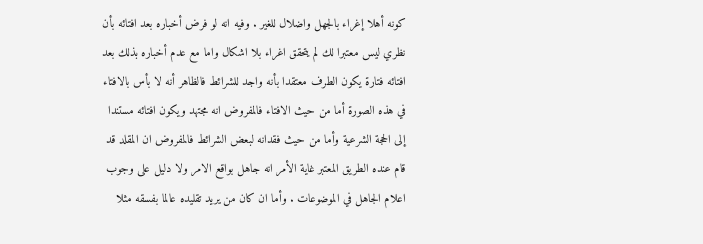كونه أهلا إغراء بالجهل واضلال للغير . وفيه انه لو فرض أخباره بعد افتائه بأن نظري ليس معتبرا لك لم يتحقق اغراء بلا اشكال واما مع عدم أخباره بذلك بعد افتائه فتارة يكون الطرف معتقدا بأنه واجد للشرائط فالظاهر أنه لا بأس بالافتاء في هذه الصورة أما من حيث الافتاء فالمفروض انه مجتهد ويكون افتائه مستندا إلى الحجة الشرعية وأما من حيث فقدانه لبعض الشرائط فالمفروض ان المقلد قد قام عنده الطريق المعتبر غاية الأمر انه جاهل بواقع الامر ولا دليل على وجوب اعلام الجاهل في الموضوعات . وأما ان كان من يريد تقليده عالما بفسقه مثلا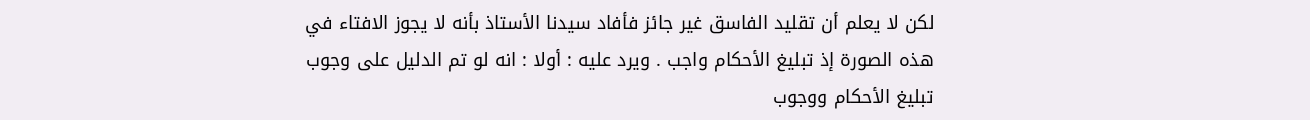لكن لا يعلم أن تقليد الفاسق غير جائز فأفاد سيدنا الأستاذ بأنه لا يجوز الافتاء في هذه الصورة إذ تبليغ الأحكام واجب . ويرد عليه : أولا : انه لو تم الدليل على وجوب تبليغ الأحكام ووجوب